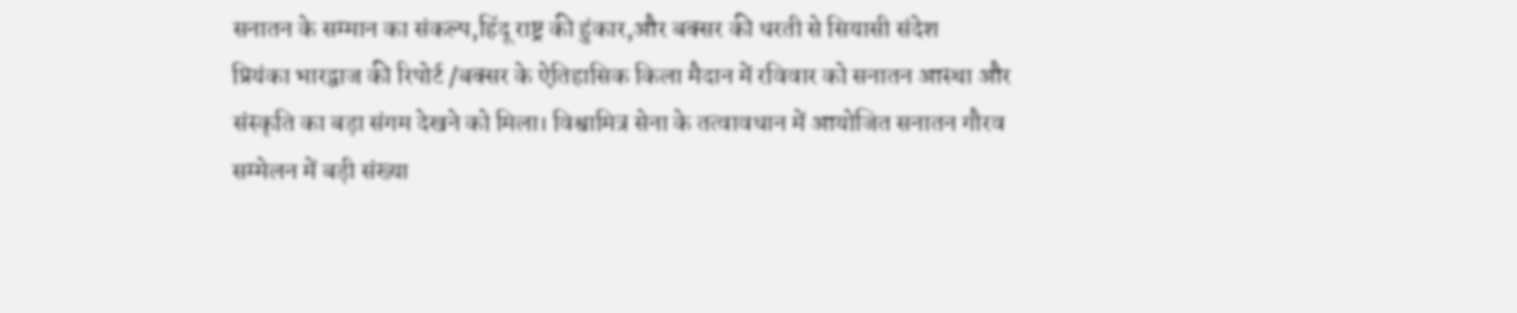सनातन के सम्मान का संकल्प,हिंदू राष्ट्र की हुंकार,और बक्सर की धरती से सियासी संदेश
प्रियंका भारद्वाज की रिपोर्ट /बक्सर के ऐतिहासिक किला मैदान में रविवार को सनातन आस्था और संस्कृति का बड़ा संगम देखने को मिला। विश्वामित्र सेना के तत्वावधान में आयोजित सनातन गौरव सम्मेलन में बड़ी संख्या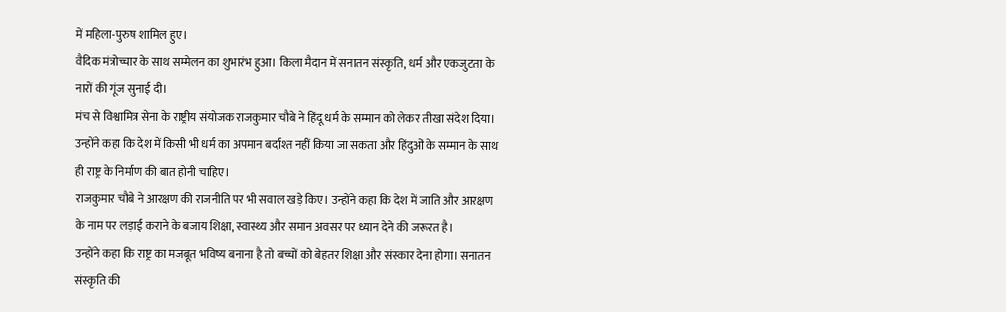में महिला-पुरुष शामिल हुए।
वैदिक मंत्रोच्चार के साथ सम्मेलन का शुभारंभ हुआ। किला मैदान में सनातन संस्कृति, धर्म और एकजुटता के नारों की गूंज सुनाई दी।
मंच से विश्वामित्र सेना के राष्ट्रीय संयोजक राजकुमार चौबे ने हिंदू धर्म के सम्मान को लेकर तीखा संदेश दिया। उन्होंने कहा कि देश में किसी भी धर्म का अपमान बर्दाश्त नहीं किया जा सकता और हिंदुओं के सम्मान के साथ ही राष्ट्र के निर्माण की बात होनी चाहिए।
राजकुमार चौबे ने आरक्षण की राजनीति पर भी सवाल खड़े किए। उन्होंने कहा कि देश में जाति और आरक्षण के नाम पर लड़ाई कराने के बजाय शिक्षा, स्वास्थ्य और समान अवसर पर ध्यान देने की जरूरत है।
उन्होंने कहा कि राष्ट्र का मजबूत भविष्य बनाना है तो बच्चों को बेहतर शिक्षा और संस्कार देना होगा। सनातन संस्कृति की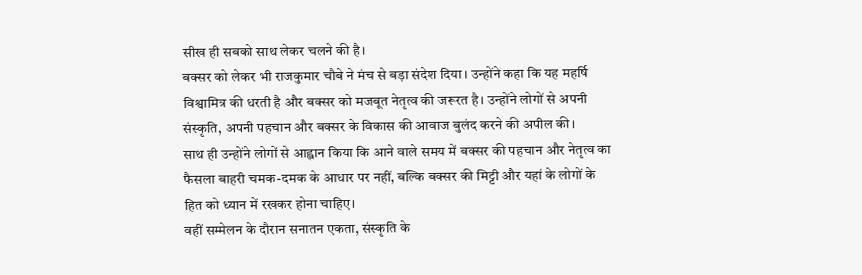सीख ही सबको साथ लेकर चलने की है।
बक्सर को लेकर भी राजकुमार चौबे ने मंच से बड़ा संदेश दिया। उन्होंने कहा कि यह महर्षि विश्वामित्र की धरती है और बक्सर को मजबूत नेतृत्व की जरूरत है। उन्होंने लोगों से अपनी संस्कृति, अपनी पहचान और बक्सर के विकास की आवाज बुलंद करने की अपील की।
साथ ही उन्होंने लोगों से आह्वान किया कि आने वाले समय में बक्सर की पहचान और नेतृत्व का फैसला बाहरी चमक-दमक के आधार पर नहीं, बल्कि बक्सर की मिट्टी और यहां के लोगों के हित को ध्यान में रखकर होना चाहिए।
वहीं सम्मेलन के दौरान सनातन एकता, संस्कृति के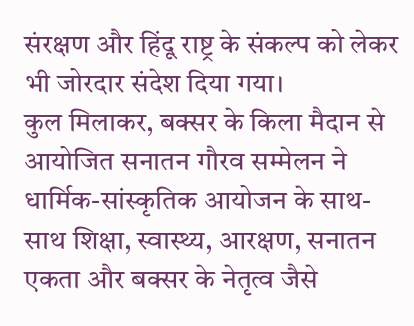संरक्षण और हिंदू राष्ट्र के संकल्प को लेकर भी जोरदार संदेश दिया गया।
कुल मिलाकर, बक्सर के किला मैदान से आयोजित सनातन गौरव सम्मेलन ने धार्मिक-सांस्कृतिक आयोजन के साथ-साथ शिक्षा, स्वास्थ्य, आरक्षण, सनातन एकता और बक्सर के नेतृत्व जैसे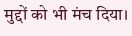मुद्दों को भी मंच दिया।